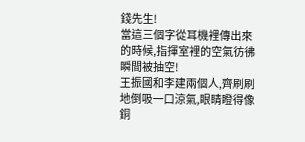錢先生!
當這三個字從耳機裡傳出來的時候,指揮室裡的空氣彷彿瞬間被抽空!
王振國和李建兩個人,齊刷刷地倒吸一口涼氣,眼睛瞪得像銅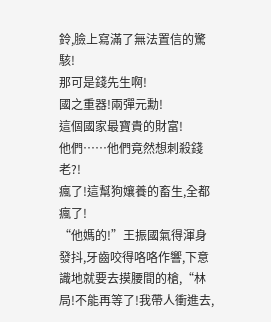鈴,臉上寫滿了無法置信的驚駭!
那可是錢先生啊!
國之重器!兩彈元勳!
這個國家最寶貴的財富!
他們……他們竟然想刺殺錢老?!
瘋了!這幫狗孃養的畜生,全都瘋了!
“他媽的!”王振國氣得渾身發抖,牙齒咬得咯咯作響,下意識地就要去摸腰間的槍,“林局!不能再等了!我帶人衝進去,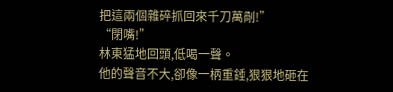把這兩個雜碎抓回來千刀萬剮!”
“閉嘴!”
林東猛地回頭,低喝一聲。
他的聲音不大,卻像一柄重錘,狠狠地砸在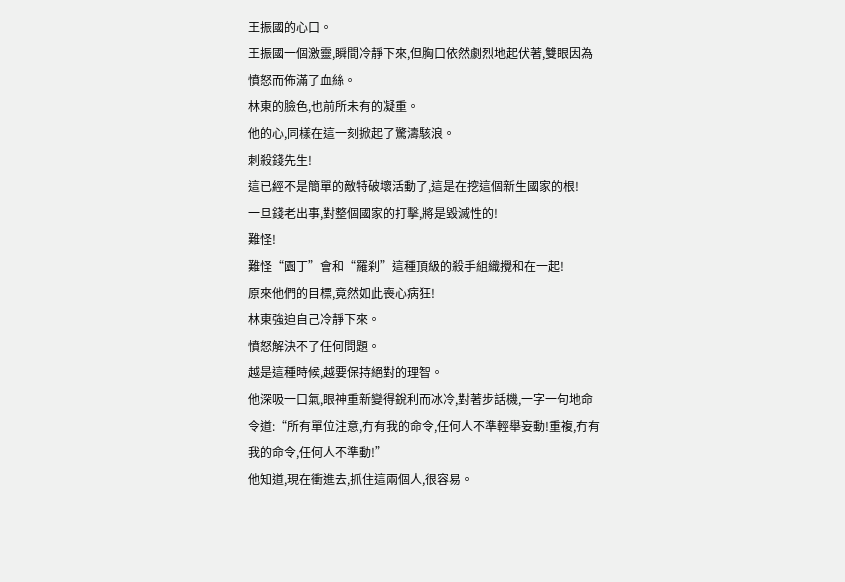王振國的心口。
王振國一個激靈,瞬間冷靜下來,但胸口依然劇烈地起伏著,雙眼因為憤怒而佈滿了血絲。
林東的臉色,也前所未有的凝重。
他的心,同樣在這一刻掀起了驚濤駭浪。
刺殺錢先生!
這已經不是簡單的敵特破壞活動了,這是在挖這個新生國家的根!
一旦錢老出事,對整個國家的打擊,將是毀滅性的!
難怪!
難怪“園丁”會和“羅刹”這種頂級的殺手組織攪和在一起!
原來他們的目標,竟然如此喪心病狂!
林東強迫自己冷靜下來。
憤怒解決不了任何問題。
越是這種時候,越要保持絕對的理智。
他深吸一口氣,眼神重新變得銳利而冰冷,對著步話機,一字一句地命令道:“所有單位注意,冇有我的命令,任何人不準輕舉妄動!重複,冇有我的命令,任何人不準動!”
他知道,現在衝進去,抓住這兩個人,很容易。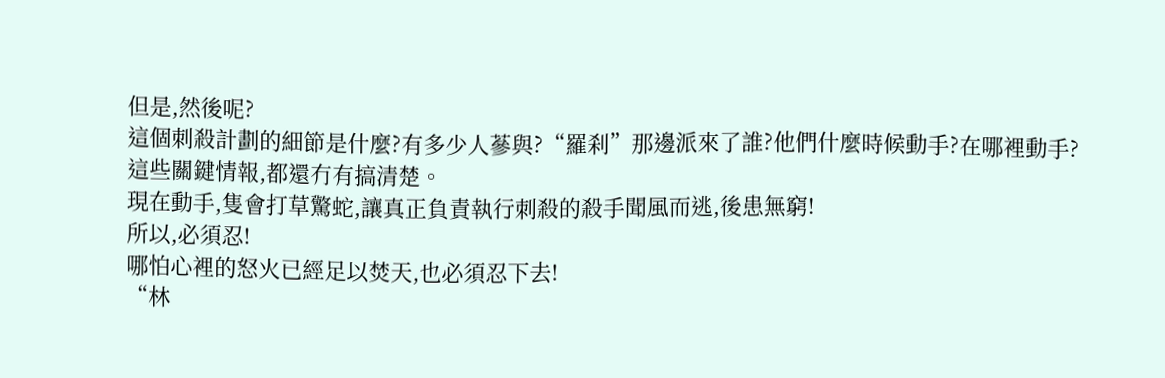但是,然後呢?
這個刺殺計劃的細節是什麼?有多少人蔘與?“羅刹”那邊派來了誰?他們什麼時候動手?在哪裡動手?
這些關鍵情報,都還冇有搞清楚。
現在動手,隻會打草驚蛇,讓真正負責執行刺殺的殺手聞風而逃,後患無窮!
所以,必須忍!
哪怕心裡的怒火已經足以焚天,也必須忍下去!
“林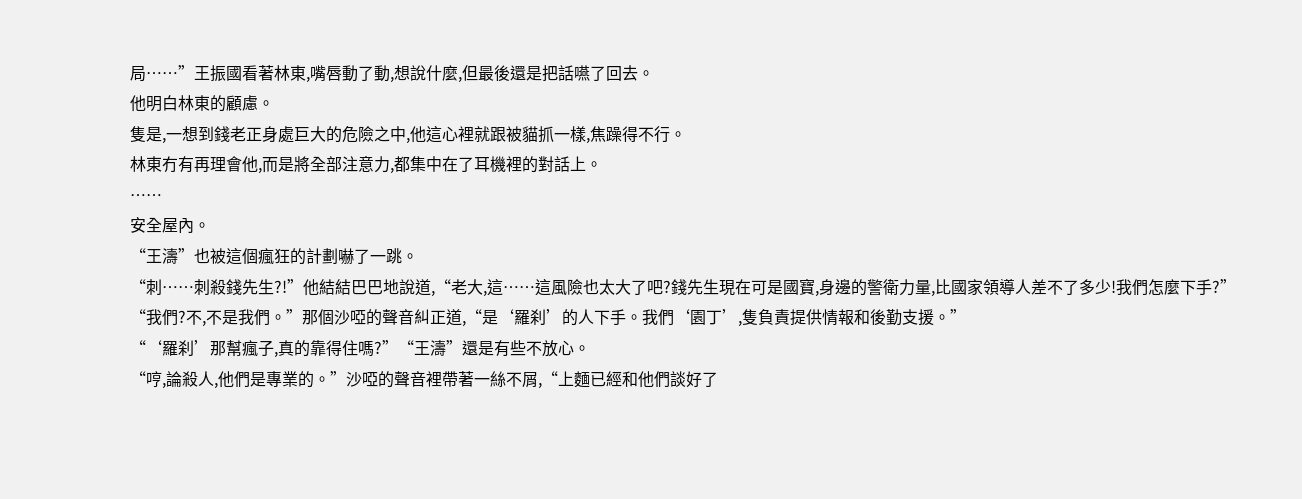局……”王振國看著林東,嘴唇動了動,想說什麼,但最後還是把話嚥了回去。
他明白林東的顧慮。
隻是,一想到錢老正身處巨大的危險之中,他這心裡就跟被貓抓一樣,焦躁得不行。
林東冇有再理會他,而是將全部注意力,都集中在了耳機裡的對話上。
……
安全屋內。
“王濤”也被這個瘋狂的計劃嚇了一跳。
“刺……刺殺錢先生?!”他結結巴巴地說道,“老大,這……這風險也太大了吧?錢先生現在可是國寶,身邊的警衛力量,比國家領導人差不了多少!我們怎麼下手?”
“我們?不,不是我們。”那個沙啞的聲音糾正道,“是‘羅刹’的人下手。我們‘園丁’,隻負責提供情報和後勤支援。”
“‘羅刹’那幫瘋子,真的靠得住嗎?”“王濤”還是有些不放心。
“哼,論殺人,他們是專業的。”沙啞的聲音裡帶著一絲不屑,“上麵已經和他們談好了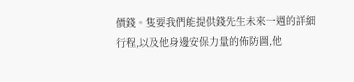價錢。隻要我們能提供錢先生未來一週的詳細行程,以及他身邊安保力量的佈防圖,他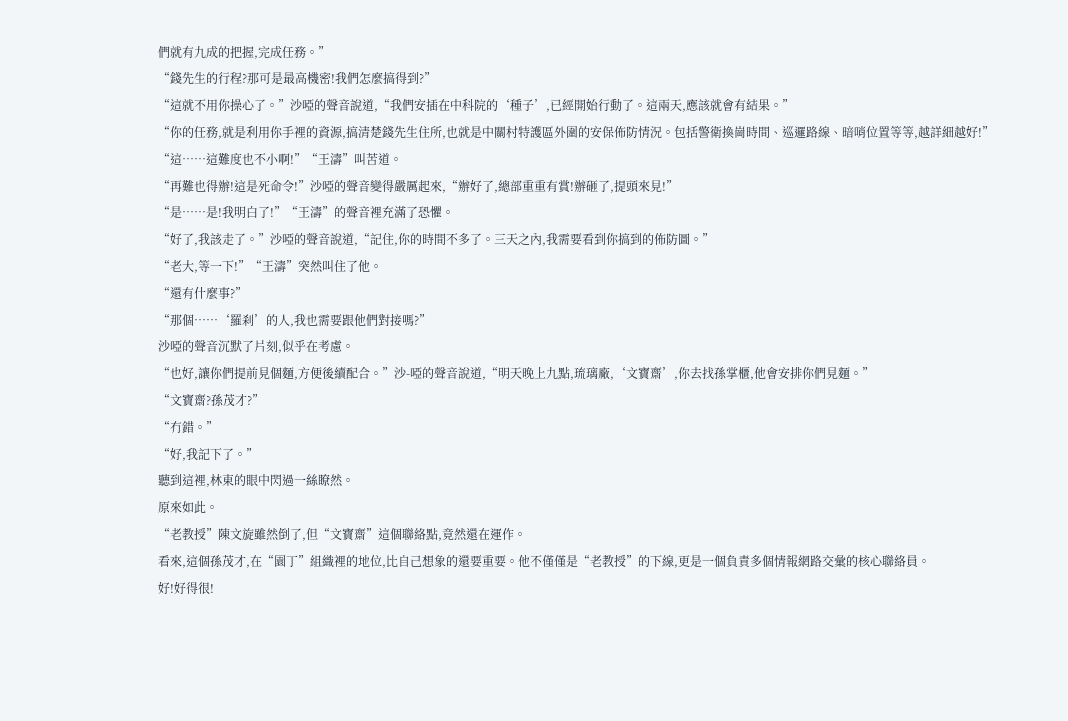們就有九成的把握,完成任務。”
“錢先生的行程?那可是最高機密!我們怎麼搞得到?”
“這就不用你操心了。”沙啞的聲音說道,“我們安插在中科院的‘種子’,已經開始行動了。這兩天,應該就會有結果。”
“你的任務,就是利用你手裡的資源,搞清楚錢先生住所,也就是中關村特護區外圍的安保佈防情況。包括警衛換崗時間、巡邏路線、暗哨位置等等,越詳細越好!”
“這……這難度也不小啊!”“王濤”叫苦道。
“再難也得辦!這是死命令!”沙啞的聲音變得嚴厲起來,“辦好了,總部重重有賞!辦砸了,提頭來見!”
“是……是!我明白了!”“王濤”的聲音裡充滿了恐懼。
“好了,我該走了。”沙啞的聲音說道,“記住,你的時間不多了。三天之內,我需要看到你搞到的佈防圖。”
“老大,等一下!”“王濤”突然叫住了他。
“還有什麼事?”
“那個……‘羅刹’的人,我也需要跟他們對接嗎?”
沙啞的聲音沉默了片刻,似乎在考慮。
“也好,讓你們提前見個麵,方便後續配合。”沙-啞的聲音說道,“明天晚上九點,琉璃廠,‘文寶齋’,你去找孫掌櫃,他會安排你們見麵。”
“文寶齋?孫茂才?”
“冇錯。”
“好,我記下了。”
聽到這裡,林東的眼中閃過一絲瞭然。
原來如此。
“老教授”陳文旋雖然倒了,但“文寶齋”這個聯絡點,竟然還在運作。
看來,這個孫茂才,在“園丁”組織裡的地位,比自己想象的還要重要。他不僅僅是“老教授”的下線,更是一個負責多個情報網路交彙的核心聯絡員。
好!好得很!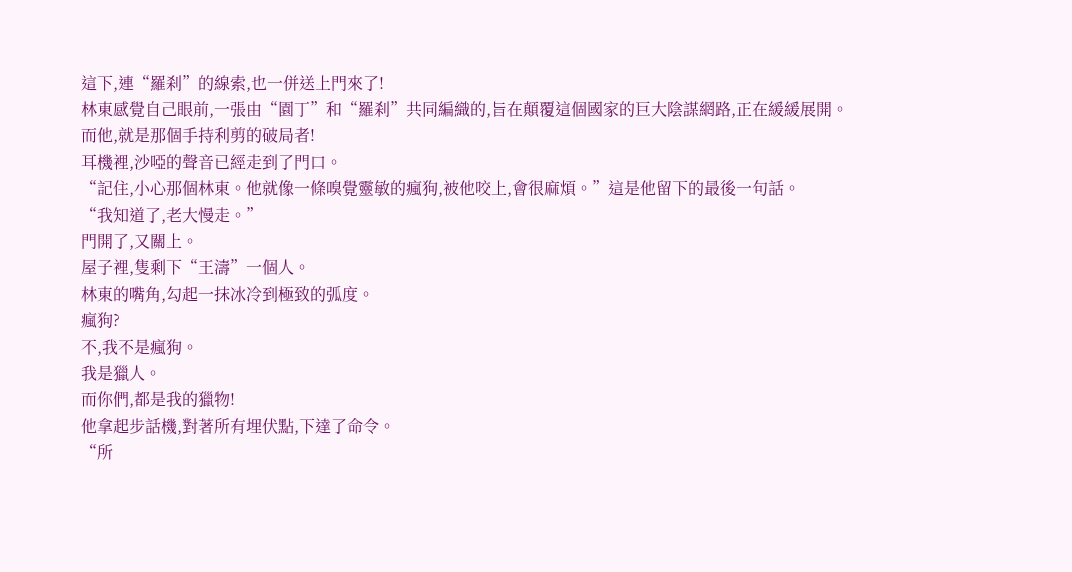這下,連“羅刹”的線索,也一併送上門來了!
林東感覺自己眼前,一張由“園丁”和“羅刹”共同編織的,旨在顛覆這個國家的巨大陰謀網路,正在緩緩展開。
而他,就是那個手持利剪的破局者!
耳機裡,沙啞的聲音已經走到了門口。
“記住,小心那個林東。他就像一條嗅覺靈敏的瘋狗,被他咬上,會很麻煩。”這是他留下的最後一句話。
“我知道了,老大慢走。”
門開了,又關上。
屋子裡,隻剩下“王濤”一個人。
林東的嘴角,勾起一抹冰冷到極致的弧度。
瘋狗?
不,我不是瘋狗。
我是獵人。
而你們,都是我的獵物!
他拿起步話機,對著所有埋伏點,下達了命令。
“所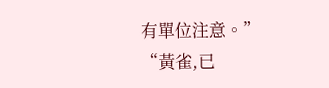有單位注意。”
“黃雀,已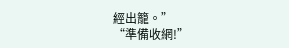經出籠。”
“準備收網!”